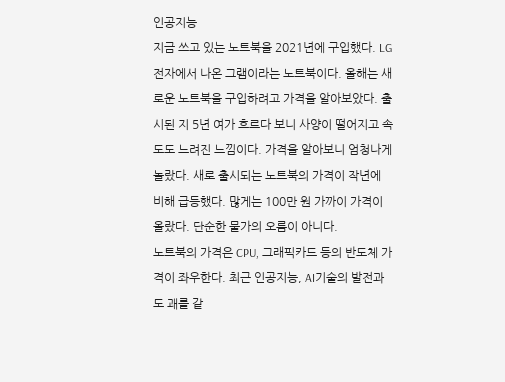인공지능
지금 쓰고 있는 노트북을 2021년에 구입했다. LG전자에서 나온 그램이라는 노트북이다. 올해는 새로운 노트북을 구입하려고 가격을 알아보았다. 출시된 지 5년 여가 흐르다 보니 사양이 떨어지고 속도도 느려진 느낌이다. 가격을 알아보니 엄청나게 놀랐다. 새로 출시되는 노트북의 가격이 작년에 비해 급등했다. 많게는 100만 원 가까이 가격이 올랐다. 단순한 물가의 오름이 아니다.
노트북의 가격은 CPU, 그래픽카드 등의 반도체 가격이 좌우한다. 최근 인공지능, AI기술의 발전과도 괘를 같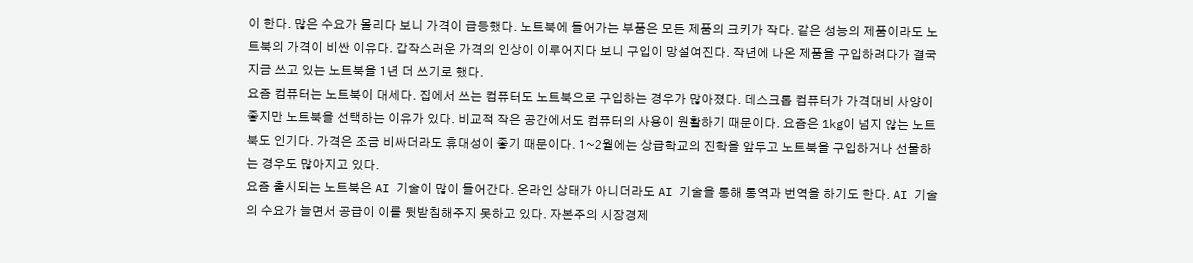이 한다. 많은 수요가 몰리다 보니 가격이 급등했다. 노트북에 들어가는 부품은 모든 제품의 크키가 작다. 같은 성능의 제품이라도 노트북의 가격이 비싼 이유다. 갑작스러운 가격의 인상이 이루어지다 보니 구입이 망설여진다. 작년에 나온 제품을 구입하려다가 결국 지금 쓰고 있는 노트북을 1년 더 쓰기로 했다.
요즘 컴퓨터는 노트북이 대세다. 집에서 쓰는 컴퓨터도 노트북으로 구입하는 경우가 많아졌다. 데스크톱 컴퓨터가 가격대비 사양이 좋지만 노트북을 선택하는 이유가 있다. 비교적 작은 공간에서도 컴퓨터의 사용이 원활하기 때문이다. 요즘은 1kg이 넘지 않는 노트북도 인기다. 가격은 조금 비싸더라도 휴대성이 좋기 때문이다. 1~2월에는 상급학교의 진학을 앞두고 노트북을 구입하거나 선물하는 경우도 많아지고 있다.
요즘 출시되는 노트북은 AI 기술이 많이 들어간다. 온라인 상태가 아니더라도 AI 기술을 통해 통역과 번역을 하기도 한다. AI 기술의 수요가 늘면서 공급이 이를 뒷받침해주지 못하고 있다. 자본주의 시장경제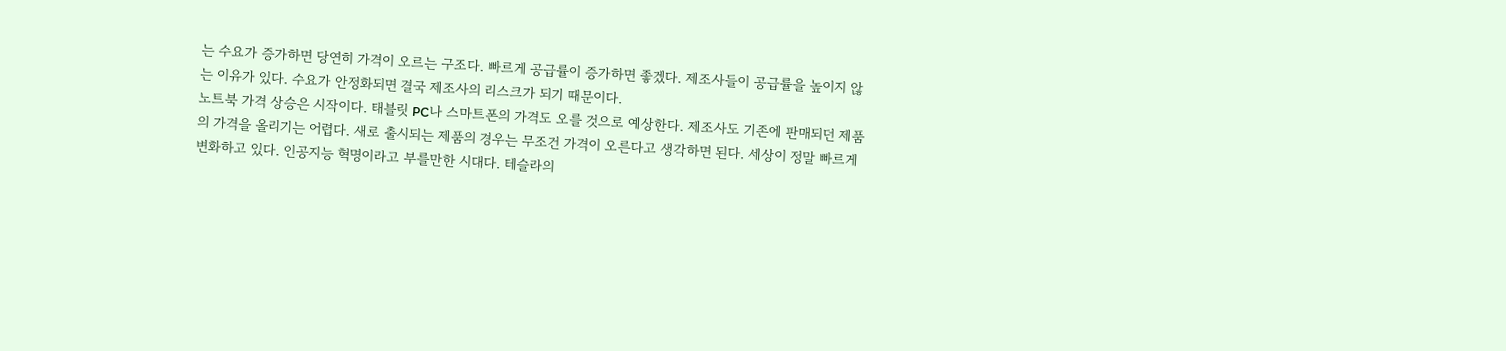는 수요가 증가하면 당연히 가격이 오르는 구조다. 빠르게 공급률이 증가하면 좋겠다. 제조사들이 공급률을 높이지 않는 이유가 있다. 수요가 안정화되면 결국 제조사의 리스크가 되기 때문이다.
노트북 가격 상승은 시작이다. 태블릿 PC나 스마트폰의 가격도 오를 것으로 예상한다. 제조사도 기존에 판매되던 제품의 가격을 올리기는 어렵다. 새로 출시되는 제품의 경우는 무조건 가격이 오른다고 생각하면 된다. 세상이 정말 빠르게 변화하고 있다. 인공지능 혁명이라고 부를만한 시대다. 테슬라의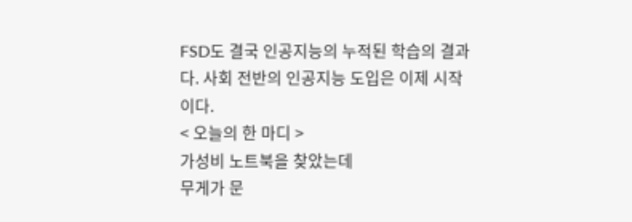FSD도 결국 인공지능의 누적된 학습의 결과다. 사회 전반의 인공지능 도입은 이제 시작이다.
< 오늘의 한 마디 >
가성비 노트북을 찾았는데
무게가 문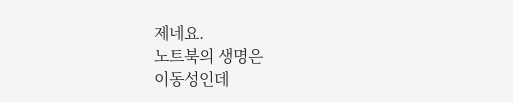제네요.
노트북의 생명은
이동성인데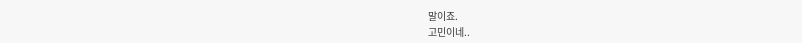말이죠.
고민이네..